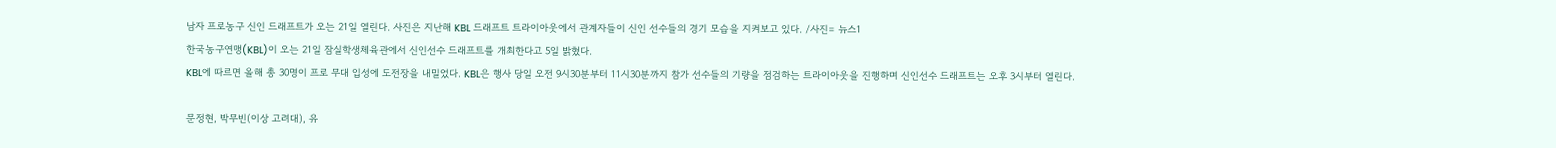남자 프로농구 신인 드래프트가 오는 21일 열린다. 사진은 지난해 KBL 드래프트 트라이아웃에서 관계자들이 신인 선수들의 경기 모습을 지켜보고 있다. /사진= 뉴스1
한국농구연맹(KBL)이 오는 21일 잠실학생체육관에서 신인선수 드래프트를 개최한다고 5일 밝혔다.
KBL에 따르면 올해 총 30명이 프로 무대 입성에 도전장을 내밀었다. KBL은 행사 당일 오전 9시30분부터 11시30분까지 참가 선수들의 기량을 점검하는 트라이아웃을 진행하며 신인선수 드래프트는 오후 3시부터 열린다.

문정현, 박무빈(이상 고려대), 유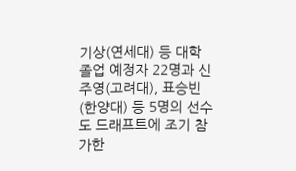기상(연세대) 등 대학 졸업 예정자 22명과 신주영(고려대), 표승빈(한양대) 등 5명의 선수도 드래프트에 조기 참가한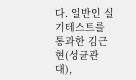다. 일반인 실기테스트를 통과한 김근현(성균관대),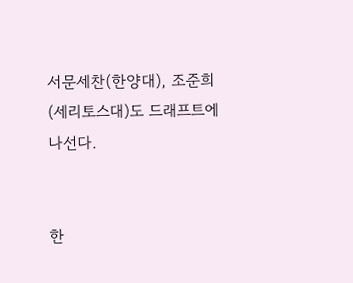서문세찬(한양대), 조준희(세리토스대)도 드래프트에 나선다.


한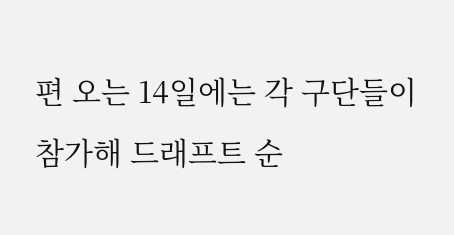편 오는 14일에는 각 구단들이 참가해 드래프트 순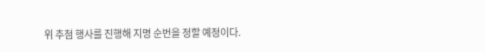위 추첨 행사를 진행해 지명 순번을 정할 예정이다.